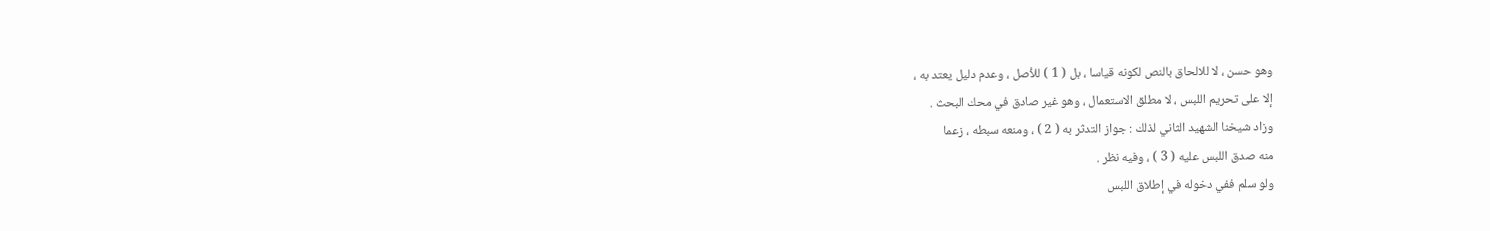وهو حسن ، لا للالحاق بالنص لكونه قياسا ، بل ( 1 ) للأصل ، وعدم دليل يعتد به ،
إلا على تحريم اللبس ، لا مطلق الاستعمال ، وهو غير صادق في محك البحث .
وزاد شيخنا الشهيد الثاني لذلك : جواز التدثر به ( 2 ) ، ومنعه سبطه ، زعما
منه صدق اللبس عليه ( 3 ) ، وفيه نظر .
ولو سلم ففي دخوله في إطلاق اللبس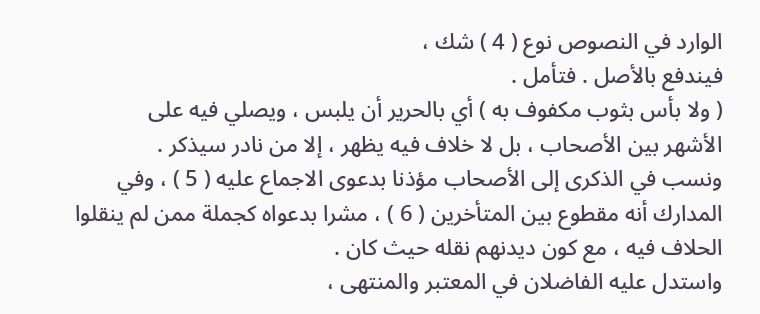الوارد في النصوص نوع ( 4 ) شك ،
فيندفع بالأصل . فتأمل .
( ولا بأس بثوب مكفوف به ) أي بالحرير أن يلبس ، ويصلي فيه على
الأشهر بين الأصحاب ، بل لا خلاف فيه يظهر ، إلا من نادر سيذكر .
ونسب في الذكرى إلى الأصحاب مؤذنا بدعوى الاجماع عليه ( 5 ) ، وفي
المدارك أنه مقطوع بين المتأخرين ( 6 ) ، مشرا بدعواه كجملة ممن لم ينقلوا
الحلاف فيه ، مع كون ديدنهم نقله حيث كان .
واستدل عليه الفاضلان في المعتبر والمنتهى ،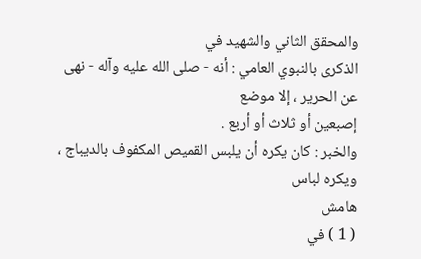والمحقق الثاني والشهيد في
الذكرى بالنبوي العامي : أنه - صلى الله عليه وآله - نهى عن الحرير ، إلا موضع
إصبعين أو ثلاث أو أربع .
والخبر : كان يكره أن يلبس القميص المكفوف بالديباج ، ويكره لباس
هامش
( 1 ) في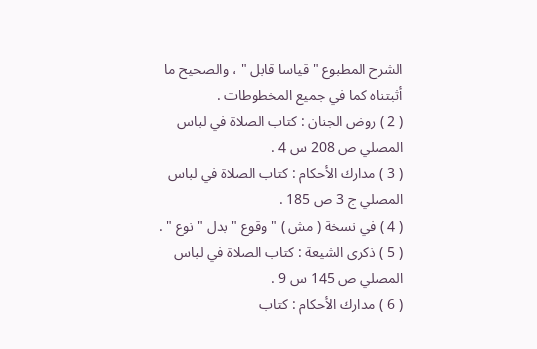الشرح المطبوع " قياسا قابل " ، والصحيح ما أثبتناه كما في جميع المخطوطات .
( 2 ) روض الجنان : كتاب الصلاة في لباس المصلي ص 208 س 4 .
( 3 ) مدارك الأحكام : كتاب الصلاة في لباس المصلي ج 3 ص 185 .
( 4 ) في نسخة ( مش ) " وقوع " بدل " نوع " .
( 5 ) ذكرى الشيعة : كتاب الصلاة في لباس المصلي ص 145 س 9 .
( 6 ) مدارك الأحكام : كتاب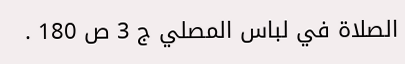الصلاة في لباس المصلي ج 3 ص 180 .